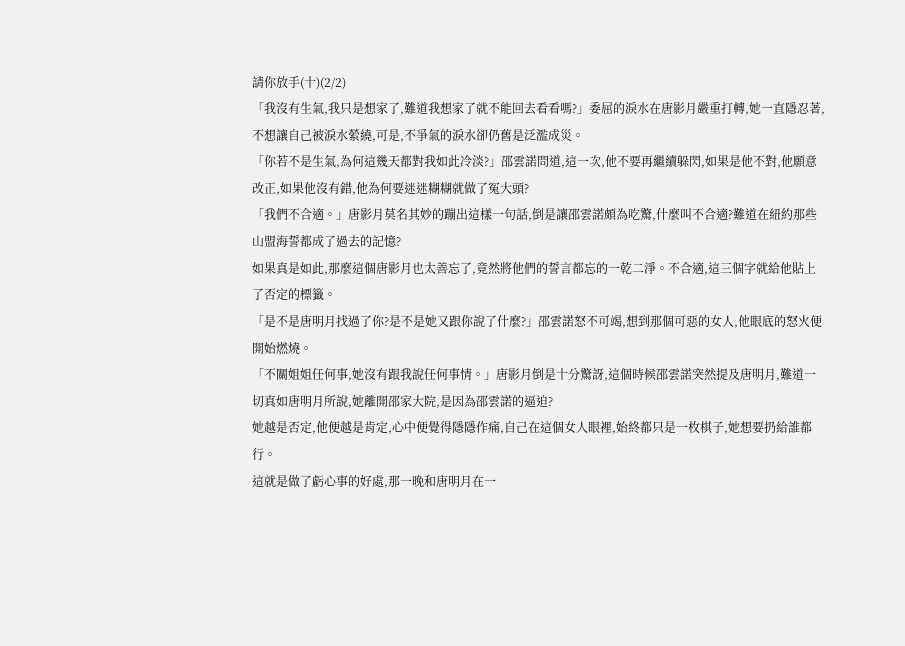請你放手(十)(2/2)
「我沒有生氣,我只是想家了,難道我想家了就不能回去看看嗎?」委屈的淚水在唐影月嚴重打轉,她一直隱忍著,不想讓自己被淚水縈繞,可是,不爭氣的淚水卻仍舊是泛濫成災。
「你若不是生氣,為何這幾天都對我如此冷淡?」邵雲諾問道,這一次,他不要再繼續躲閃,如果是他不對,他願意改正,如果他沒有錯,他為何要迷迷糊糊就做了冤大頭?
「我們不合適。」唐影月莫名其妙的蹦出這樣一句話,倒是讓邵雲諾頗為吃驚,什麼叫不合適?難道在紐約那些山盟海誓都成了過去的記憶?
如果真是如此,那麼這個唐影月也太善忘了,竟然將他們的誓言都忘的一乾二淨。不合適,這三個字就給他貼上了否定的標籤。
「是不是唐明月找過了你?是不是她又跟你說了什麼?」邵雲諾怒不可竭,想到那個可惡的女人,他眼底的怒火便開始燃燒。
「不關姐姐任何事,她沒有跟我說任何事情。」唐影月倒是十分驚訝,這個時候邵雲諾突然提及唐明月,難道一切真如唐明月所說,她離開邵家大院,是因為邵雲諾的逼迫?
她越是否定,他便越是肯定,心中便覺得隱隱作痛,自己在這個女人眼裡,始終都只是一枚棋子,她想要扔給誰都行。
這就是做了虧心事的好處,那一晚和唐明月在一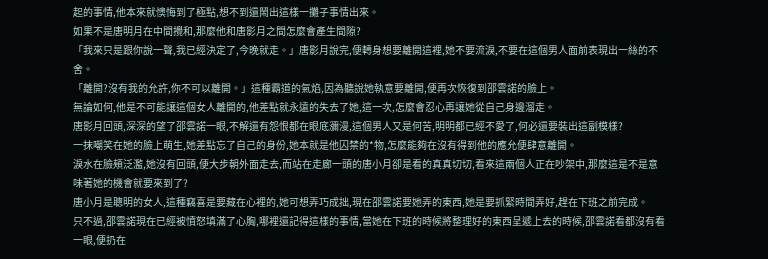起的事情,他本來就懊悔到了極點,想不到還鬧出這樣一攤子事情出來。
如果不是唐明月在中間攪和,那麼他和唐影月之間怎麼會產生間隙?
「我來只是跟你說一聲,我已經決定了,今晚就走。」唐影月說完,便轉身想要離開這裡,她不要流淚,不要在這個男人面前表現出一絲的不舍。
「離開?沒有我的允許,你不可以離開。」這種霸道的氣焰,因為聽說她執意要離開,便再次恢復到邵雲諾的臉上。
無論如何,他是不可能讓這個女人離開的,他差點就永遠的失去了她,這一次,怎麼會忍心再讓她從自己身邊溜走。
唐影月回頭,深深的望了邵雲諾一眼,不解還有怨恨都在眼底瀰漫,這個男人又是何苦,明明都已經不愛了,何必還要裝出這副模樣?
一抹嘲笑在她的臉上萌生,她差點忘了自己的身份,她本就是他囚禁的*物,怎麼能夠在沒有得到他的應允便肆意離開。
淚水在臉頰泛濫,她沒有回頭,便大步朝外面走去,而站在走廊一頭的唐小月卻是看的真真切切,看來這兩個人正在吵架中,那麼這是不是意味著她的機會就要來到了?
唐小月是聰明的女人,這種竊喜是要藏在心裡的,她可想弄巧成拙,現在邵雲諾要她弄的東西,她是要抓緊時間弄好,趕在下班之前完成。
只不過,邵雲諾現在已經被憤怒填滿了心胸,哪裡還記得這樣的事情,當她在下班的時候將整理好的東西呈遞上去的時候,邵雲諾看都沒有看一眼,便扔在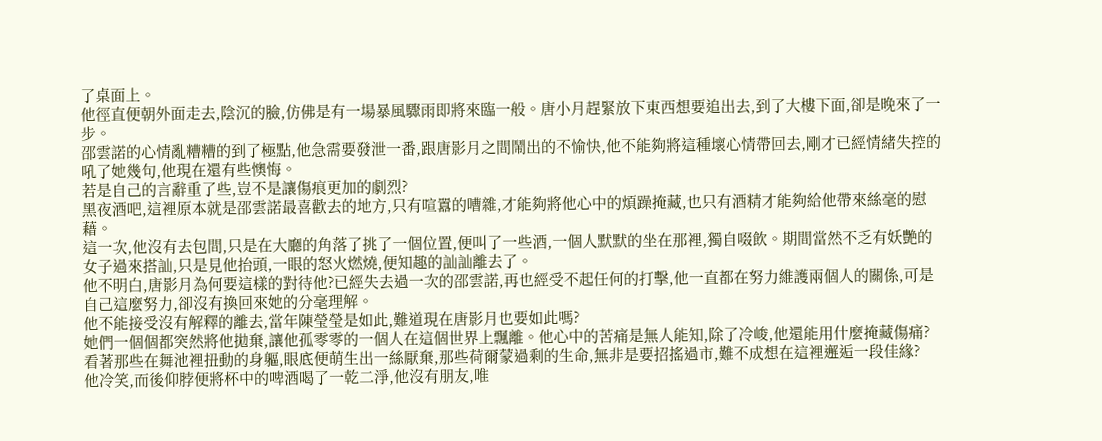了桌面上。
他徑直便朝外面走去,陰沉的臉,仿佛是有一場暴風驟雨即將來臨一般。唐小月趕緊放下東西想要追出去,到了大樓下面,卻是晚來了一步。
邵雲諾的心情亂糟糟的到了極點,他急需要發泄一番,跟唐影月之間鬧出的不愉快,他不能夠將這種壞心情帶回去,剛才已經情緒失控的吼了她幾句,他現在還有些懊悔。
若是自己的言辭重了些,豈不是讓傷痕更加的劇烈?
黑夜酒吧,這裡原本就是邵雲諾最喜歡去的地方,只有喧囂的嘈雜,才能夠將他心中的煩躁掩藏,也只有酒精才能夠給他帶來絲毫的慰藉。
這一次,他沒有去包間,只是在大廳的角落了挑了一個位置,便叫了一些酒,一個人默默的坐在那裡,獨自啜飲。期間當然不乏有妖艷的女子過來搭訕,只是見他抬頭,一眼的怒火燃燒,便知趣的訕訕離去了。
他不明白,唐影月為何要這樣的對待他?已經失去過一次的邵雲諾,再也經受不起任何的打擊,他一直都在努力維護兩個人的關係,可是自己這麼努力,卻沒有換回來她的分毫理解。
他不能接受沒有解釋的離去,當年陳瑩瑩是如此,難道現在唐影月也要如此嗎?
她們一個個都突然將他拋棄,讓他孤零零的一個人在這個世界上飄離。他心中的苦痛是無人能知,除了冷峻,他還能用什麼掩藏傷痛?
看著那些在舞池裡扭動的身軀,眼底便萌生出一絲厭棄,那些荷爾蒙過剩的生命,無非是要招搖過市,難不成想在這裡邂逅一段佳緣?
他冷笑,而後仰脖便將杯中的啤酒喝了一乾二淨,他沒有朋友,唯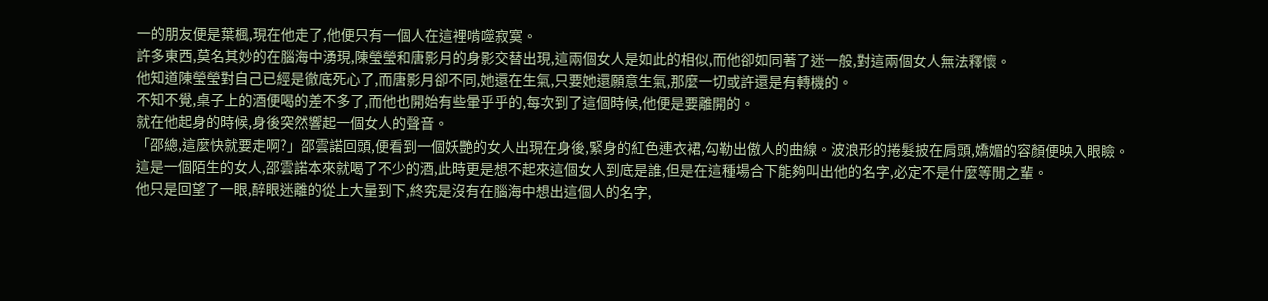一的朋友便是葉楓,現在他走了,他便只有一個人在這裡啃噬寂寞。
許多東西,莫名其妙的在腦海中湧現,陳瑩瑩和唐影月的身影交替出現,這兩個女人是如此的相似,而他卻如同著了迷一般,對這兩個女人無法釋懷。
他知道陳瑩瑩對自己已經是徹底死心了,而唐影月卻不同,她還在生氣,只要她還願意生氣,那麼一切或許還是有轉機的。
不知不覺,桌子上的酒便喝的差不多了,而他也開始有些暈乎乎的,每次到了這個時候,他便是要離開的。
就在他起身的時候,身後突然響起一個女人的聲音。
「邵總,這麼快就要走啊?」邵雲諾回頭,便看到一個妖艷的女人出現在身後,緊身的紅色連衣裙,勾勒出傲人的曲線。波浪形的捲髮披在肩頭,嬌媚的容顏便映入眼瞼。
這是一個陌生的女人,邵雲諾本來就喝了不少的酒,此時更是想不起來這個女人到底是誰,但是在這種場合下能夠叫出他的名字,必定不是什麼等閒之輩。
他只是回望了一眼,醉眼迷離的從上大量到下,終究是沒有在腦海中想出這個人的名字,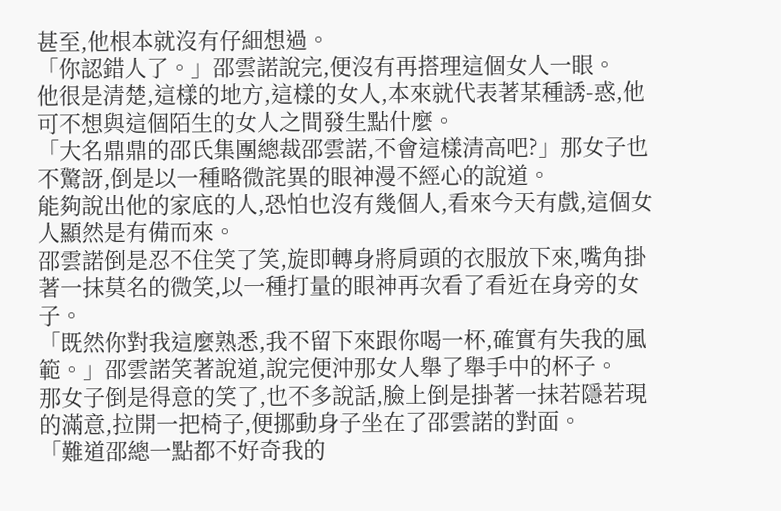甚至,他根本就沒有仔細想過。
「你認錯人了。」邵雲諾說完,便沒有再搭理這個女人一眼。
他很是清楚,這樣的地方,這樣的女人,本來就代表著某種誘-惑,他可不想與這個陌生的女人之間發生點什麼。
「大名鼎鼎的邵氏集團總裁邵雲諾,不會這樣清高吧?」那女子也不驚訝,倒是以一種略微詫異的眼神漫不經心的說道。
能夠說出他的家底的人,恐怕也沒有幾個人,看來今天有戲,這個女人顯然是有備而來。
邵雲諾倒是忍不住笑了笑,旋即轉身將肩頭的衣服放下來,嘴角掛著一抹莫名的微笑,以一種打量的眼神再次看了看近在身旁的女子。
「既然你對我這麼熟悉,我不留下來跟你喝一杯,確實有失我的風範。」邵雲諾笑著說道,說完便沖那女人舉了舉手中的杯子。
那女子倒是得意的笑了,也不多說話,臉上倒是掛著一抹若隱若現的滿意,拉開一把椅子,便挪動身子坐在了邵雲諾的對面。
「難道邵總一點都不好奇我的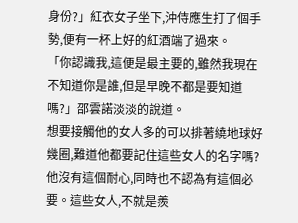身份?」紅衣女子坐下,沖侍應生打了個手勢,便有一杯上好的紅酒端了過來。
「你認識我,這便是最主要的,雖然我現在不知道你是誰,但是早晚不都是要知道嗎?」邵雲諾淡淡的說道。
想要接觸他的女人多的可以排著繞地球好幾圈,難道他都要記住這些女人的名字嗎?
他沒有這個耐心,同時也不認為有這個必要。這些女人,不就是羨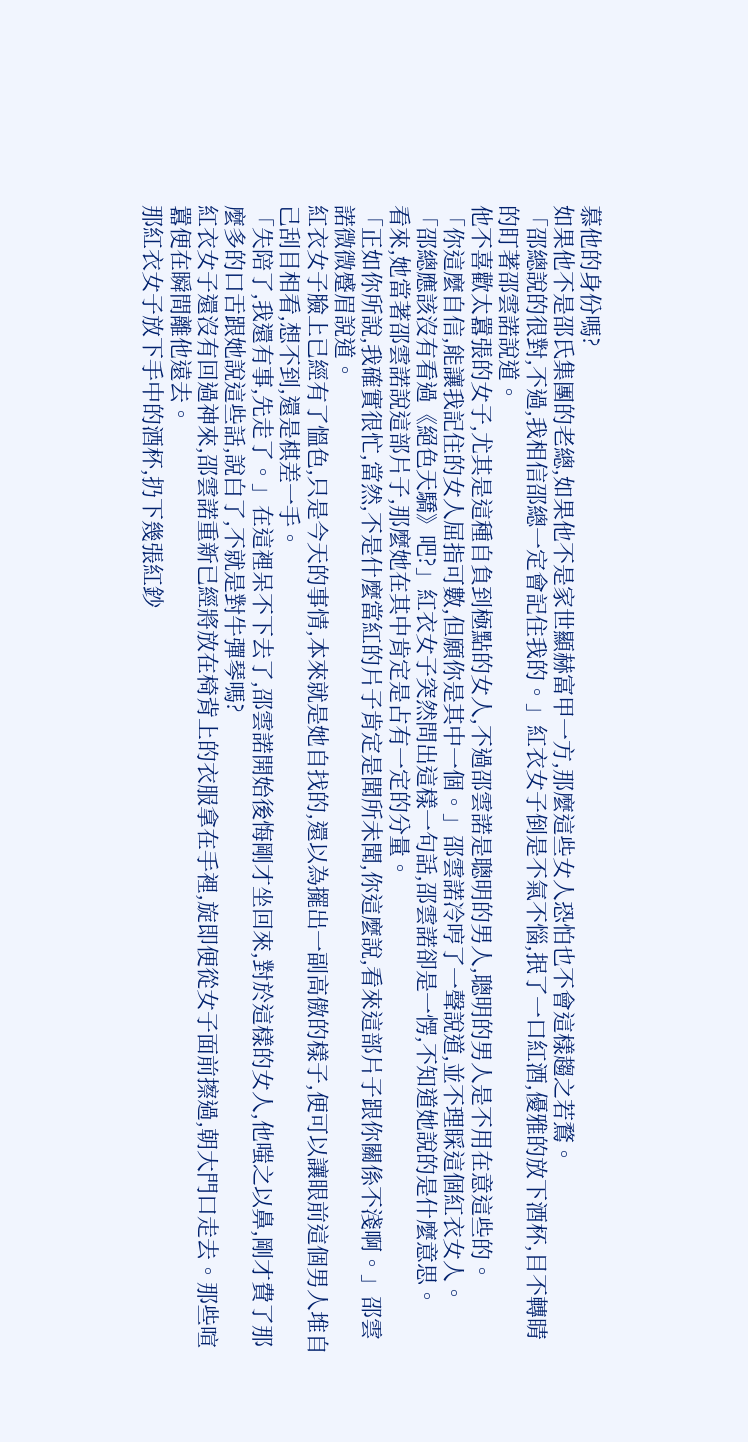慕他的身份嗎?
如果他不是邵氏集團的老總,如果他不是家世顯赫富甲一方,那麼這些女人恐怕也不會這樣趨之若鶩。
「邵總說的很對,不過,我相信邵總一定會記住我的。」紅衣女子倒是不氣不惱,抿了一口紅酒,優雅的放下酒杯,目不轉睛的盯著邵雲諾說道。
他不喜歡太囂張的女子,尤其是這種自負到極點的女人,不過邵雲諾是聰明的男人,聰明的男人是不用在意這些的。
「你這麼自信,能讓我記住的女人屈指可數,但願你是其中一個。」邵雲諾冷哼了一聲說道,並不理睬這個紅衣女人。
「邵總應該沒有看過《絕色天驕》吧?」紅衣女子突然問出這樣一句話,邵雲諾卻是一愣,不知道她說的是什麼意思。
看來,她當著邵雲諾說這部片子,那麼她在其中肯定是占有一定的分量。
「正如你所說,我確實很忙,當然,不是什麼當紅的片子肯定是聞所未聞,你這麼說,看來這部片子跟你關係不淺啊。」邵雲諾微微蹙眉說道。
紅衣女子臉上已經有了慍色,只是今天的事情,本來就是她自找的,還以為擺出一副高傲的樣子,便可以讓眼前這個男人堆自己刮目相看,想不到,還是棋差一手。
「失陪了,我還有事,先走了。」在這裡呆不下去了,邵雲諾開始後悔剛才坐回來,對於這樣的女人,他嗤之以鼻,剛才費了那麼多的口舌跟她說這些話,說白了,不就是對牛彈琴嗎?
紅衣女子還沒有回過神來,邵雲諾重新已經將放在椅背上的衣服拿在手裡,旋即便從女子面前擦過,朝大門口走去。那些喧囂便在瞬間離他遠去。
那紅衣女子放下手中的酒杯,扔下幾張紅鈔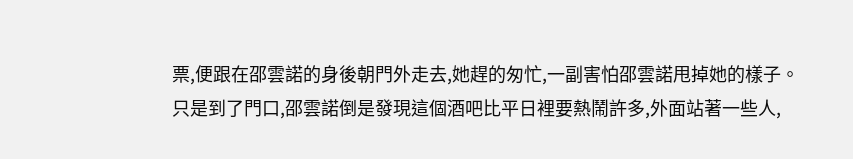票,便跟在邵雲諾的身後朝門外走去,她趕的匆忙,一副害怕邵雲諾甩掉她的樣子。
只是到了門口,邵雲諾倒是發現這個酒吧比平日裡要熱鬧許多,外面站著一些人,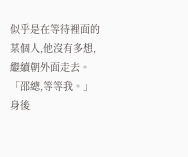似乎是在等待裡面的某個人,他沒有多想,繼續朝外面走去。
「邵總,等等我。」身後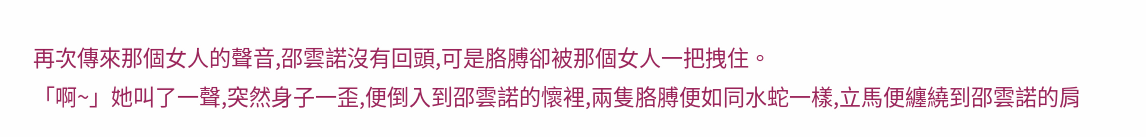再次傳來那個女人的聲音,邵雲諾沒有回頭,可是胳膊卻被那個女人一把拽住。
「啊~」她叫了一聲,突然身子一歪,便倒入到邵雲諾的懷裡,兩隻胳膊便如同水蛇一樣,立馬便纏繞到邵雲諾的肩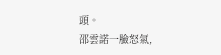頭。
邵雲諾一臉怒氣,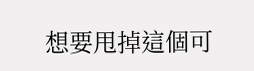想要甩掉這個可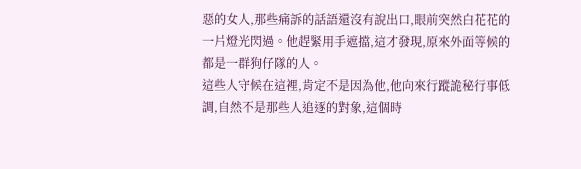惡的女人,那些痛訴的話語還沒有說出口,眼前突然白花花的一片燈光閃過。他趕緊用手遮擋,這才發現,原來外面等候的都是一群狗仔隊的人。
這些人守候在這裡,肯定不是因為他,他向來行蹤詭秘行事低調,自然不是那些人追逐的對象,這個時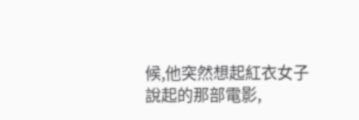候,他突然想起紅衣女子說起的那部電影,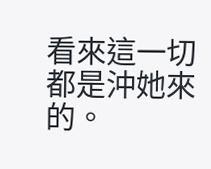看來這一切都是沖她來的。